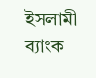ইসলামী ব্যাংক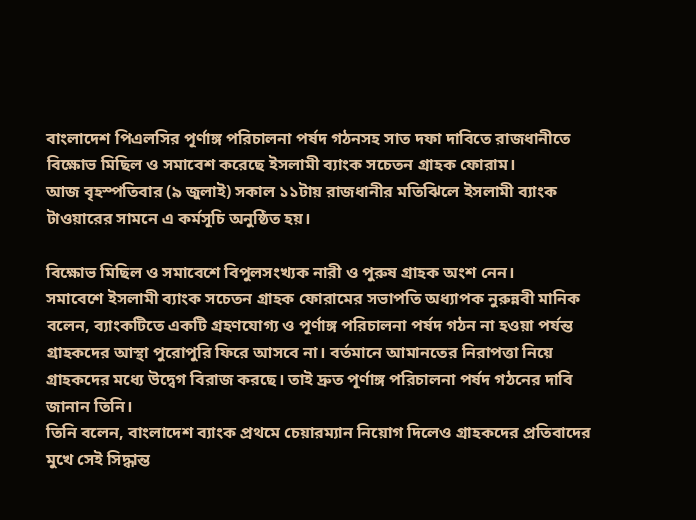বাংলাদেশ পিএলসির পূর্ণাঙ্গ পরিচালনা পর্ষদ গঠনসহ সাত দফা দাবিতে রাজধানীতে বিক্ষোভ মিছিল ও সমাবেশ করেছে ইসলামী ব্যাংক সচেতন গ্রাহক ফোরাম।
আজ বৃহস্পতিবার (৯ জুলাই) সকাল ১১টায় রাজধানীর মতিঝিলে ইসলামী ব্যাংক টাওয়ারের সামনে এ কর্মসূচি অনুষ্ঠিত হয়।

বিক্ষোভ মিছিল ও সমাবেশে বিপুলসংখ্যক নারী ও পুরুষ গ্রাহক অংশ নেন।
সমাবেশে ইসলামী ব্যাংক সচেতন গ্রাহক ফোরামের সভাপতি অধ্যাপক নুরুন্নবী মানিক বলেন, ব্যাংকটিতে একটি গ্রহণযোগ্য ও পূর্ণাঙ্গ পরিচালনা পর্ষদ গঠন না হওয়া পর্যন্ত গ্রাহকদের আস্থা পুরোপুরি ফিরে আসবে না। বর্তমানে আমানতের নিরাপত্তা নিয়ে গ্রাহকদের মধ্যে উদ্বেগ বিরাজ করছে। তাই দ্রুত পূর্ণাঙ্গ পরিচালনা পর্ষদ গঠনের দাবি জানান তিনি।
তিনি বলেন, বাংলাদেশ ব্যাংক প্রথমে চেয়ারম্যান নিয়োগ দিলেও গ্রাহকদের প্রতিবাদের মুখে সেই সিদ্ধান্ত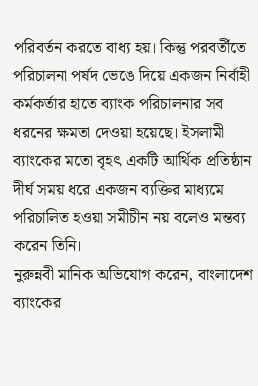পরিবর্তন করতে বাধ্য হয়। কিন্তু পরবর্তীতে পরিচালনা পর্ষদ ভেঙে দিয়ে একজন নির্বাহী কর্মকর্তার হাতে ব্যাংক পরিচালনার সব ধরনের ক্ষমতা দেওয়া হয়েছে। ইসলামী ব্যাংকের মতো বৃহৎ একটি আর্থিক প্রতিষ্ঠান দীর্ঘ সময় ধরে একজন ব্যক্তির মাধ্যমে পরিচালিত হওয়া সমীচীন নয় বলেও মন্তব্য করেন তিনি।
নুরুন্নবী মানিক অভিযোগ করেন, বাংলাদেশ ব্যাংকের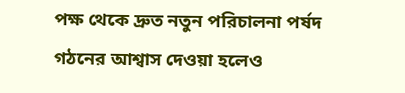পক্ষ থেকে দ্রুত নতুন পরিচালনা পর্ষদ গঠনের আশ্বাস দেওয়া হলেও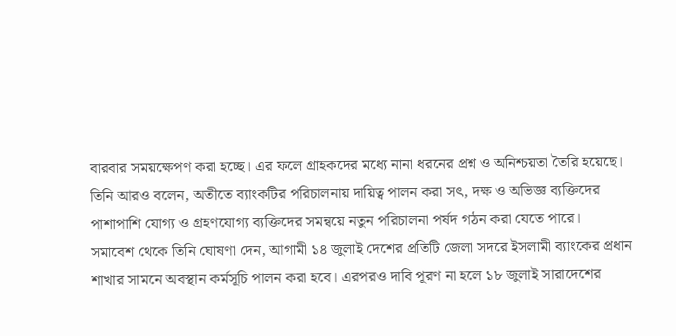বারবার সময়ক্ষেপণ করা হচ্ছে। এর ফলে গ্রাহকদের মধ্যে নানা ধরনের প্রশ্ন ও অনিশ্চয়তা তৈরি হয়েছে।
তিনি আরও বলেন, অতীতে ব্যাংকটির পরিচালনায় দায়িত্ব পালন করা সৎ, দক্ষ ও অভিজ্ঞ ব্যক্তিদের পাশাপাশি যোগ্য ও গ্রহণযোগ্য ব্যক্তিদের সমন্বয়ে নতুন পরিচালনা পর্ষদ গঠন করা যেতে পারে।
সমাবেশ থেকে তিনি ঘোষণা দেন, আগামী ১৪ জুলাই দেশের প্রতিটি জেলা সদরে ইসলামী ব্যাংকের প্রধান শাখার সামনে অবস্থান কর্মসূচি পালন করা হবে। এরপরও দাবি পূরণ না হলে ১৮ জুলাই সারাদেশের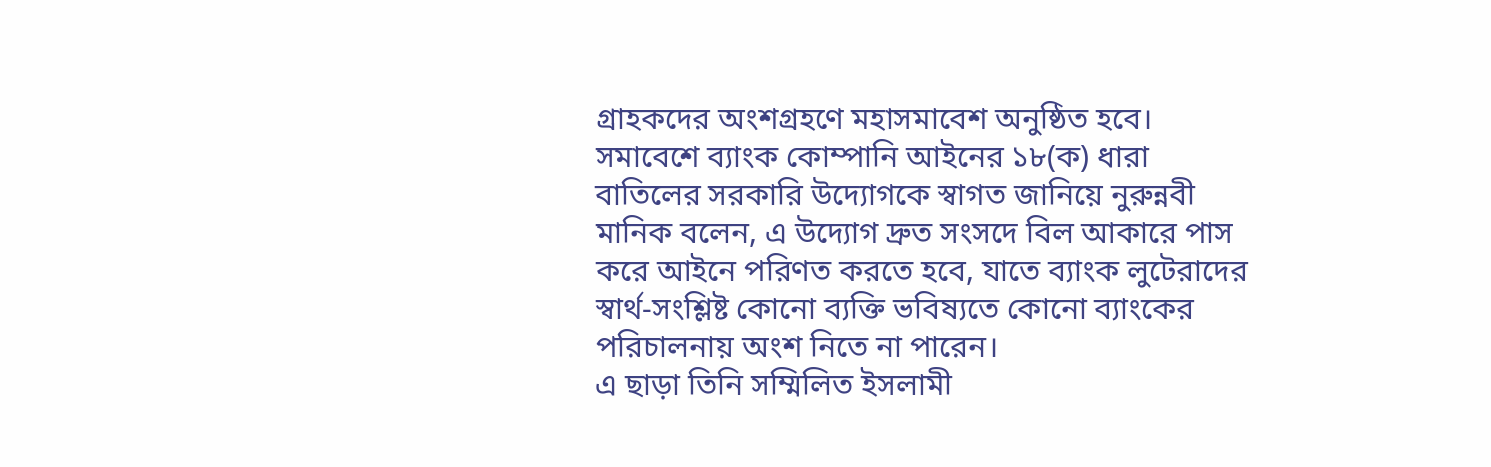গ্রাহকদের অংশগ্রহণে মহাসমাবেশ অনুষ্ঠিত হবে।
সমাবেশে ব্যাংক কোম্পানি আইনের ১৮(ক) ধারা বাতিলের সরকারি উদ্যোগকে স্বাগত জানিয়ে নুরুন্নবী মানিক বলেন, এ উদ্যোগ দ্রুত সংসদে বিল আকারে পাস করে আইনে পরিণত করতে হবে, যাতে ব্যাংক লুটেরাদের স্বার্থ-সংশ্লিষ্ট কোনো ব্যক্তি ভবিষ্যতে কোনো ব্যাংকের পরিচালনায় অংশ নিতে না পারেন।
এ ছাড়া তিনি সম্মিলিত ইসলামী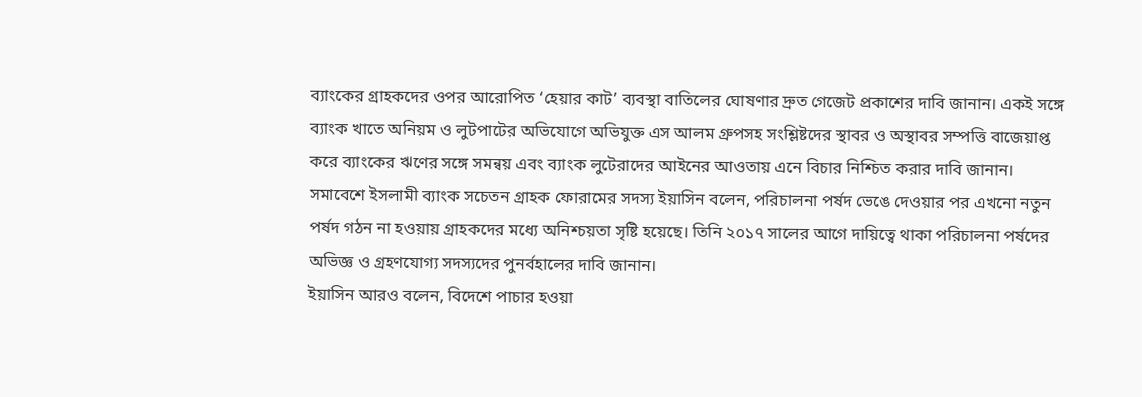ব্যাংকের গ্রাহকদের ওপর আরোপিত ‘হেয়ার কাট’ ব্যবস্থা বাতিলের ঘোষণার দ্রুত গেজেট প্রকাশের দাবি জানান। একই সঙ্গে ব্যাংক খাতে অনিয়ম ও লুটপাটের অভিযোগে অভিযুক্ত এস আলম গ্রুপসহ সংশ্লিষ্টদের স্থাবর ও অস্থাবর সম্পত্তি বাজেয়াপ্ত করে ব্যাংকের ঋণের সঙ্গে সমন্বয় এবং ব্যাংক লুটেরাদের আইনের আওতায় এনে বিচার নিশ্চিত করার দাবি জানান।
সমাবেশে ইসলামী ব্যাংক সচেতন গ্রাহক ফোরামের সদস্য ইয়াসিন বলেন, পরিচালনা পর্ষদ ভেঙে দেওয়ার পর এখনো নতুন পর্ষদ গঠন না হওয়ায় গ্রাহকদের মধ্যে অনিশ্চয়তা সৃষ্টি হয়েছে। তিনি ২০১৭ সালের আগে দায়িত্বে থাকা পরিচালনা পর্ষদের অভিজ্ঞ ও গ্রহণযোগ্য সদস্যদের পুনর্বহালের দাবি জানান।
ইয়াসিন আরও বলেন, বিদেশে পাচার হওয়া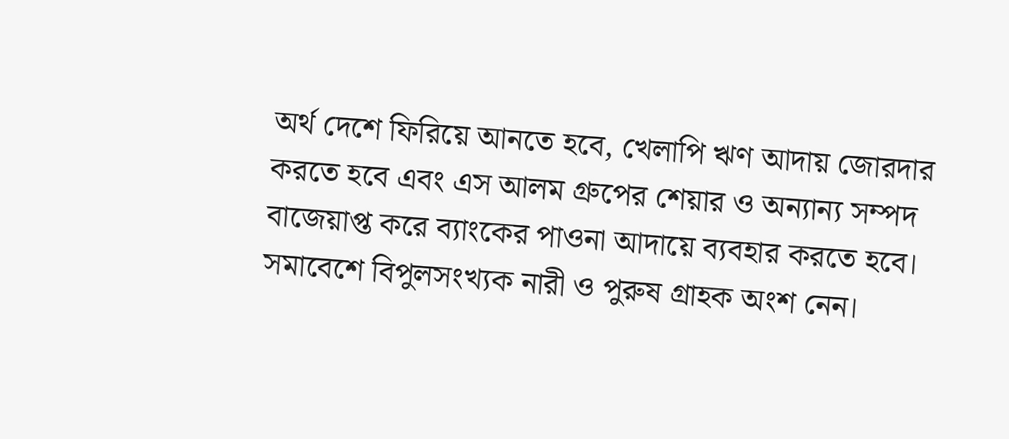অর্থ দেশে ফিরিয়ে আনতে হবে, খেলাপি ঋণ আদায় জোরদার করতে হবে এবং এস আলম গ্রুপের শেয়ার ও অন্যান্য সম্পদ বাজেয়াপ্ত করে ব্যাংকের পাওনা আদায়ে ব্যবহার করতে হবে।
সমাবেশে বিপুলসংখ্যক নারী ও পুরুষ গ্রাহক অংশ নেন।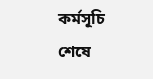কর্মসূচি শেষে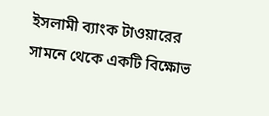ইসলামী ব্যাংক টাওয়ারের সামনে থেকে একটি বিক্ষোভ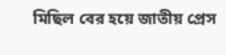মিছিল বের হয়ে জাতীয় প্রেস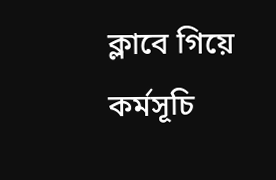ক্লাবে গিয়ে কর্মসূচি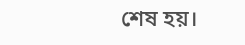শেষ হয়।